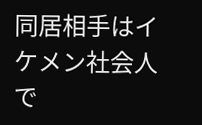同居相手はイケメン社会人で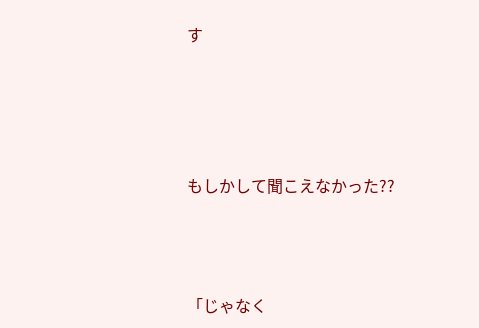す




もしかして聞こえなかった??



「じゃなく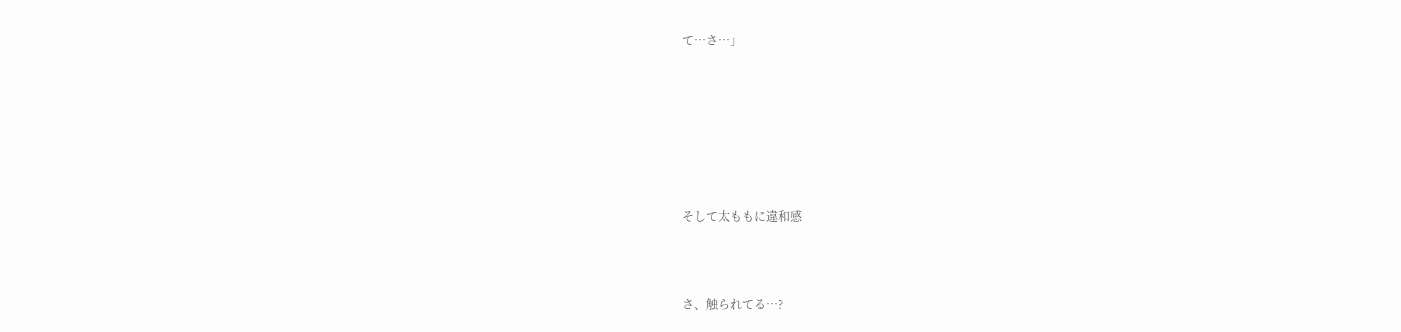て…さ…」







そして太ももに違和感



さ、触られてる…?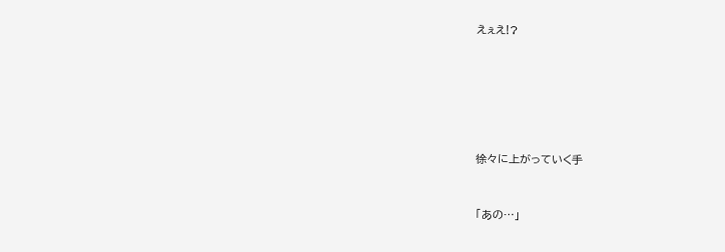えぇえ!?






徐々に上がっていく手


「あの…」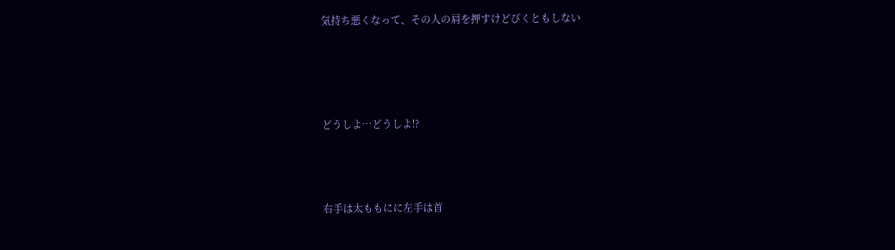気持ち悪くなって、その人の肩を押すけどびくともしない




どうしよ…どうしよ!?



右手は太ももにに左手は首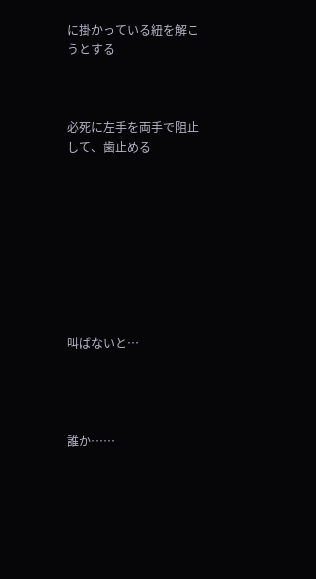に掛かっている紐を解こうとする



必死に左手を両手で阻止して、歯止める









叫ばないと…




誰か……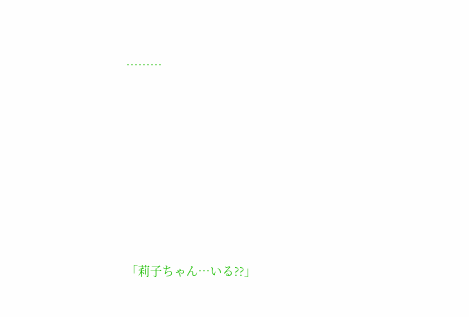………







「莉子ちゃん…いる??」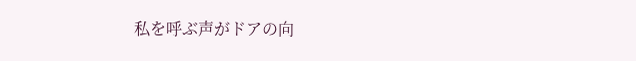私を呼ぶ声がドアの向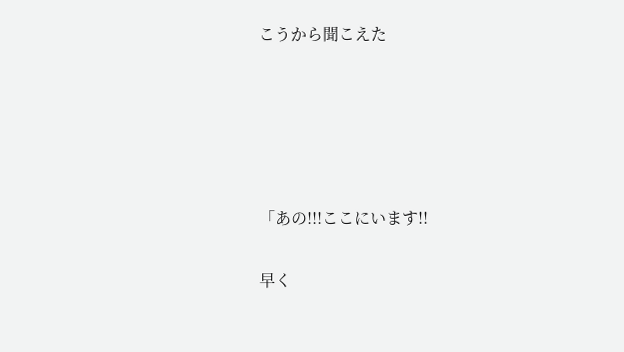こうから聞こえた





「あの!!!ここにいます!!

早く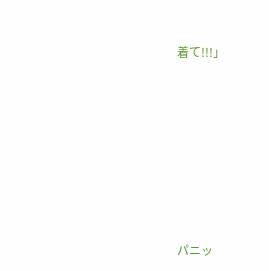着て!!!」








パニッ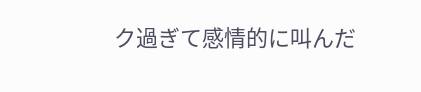ク過ぎて感情的に叫んだ